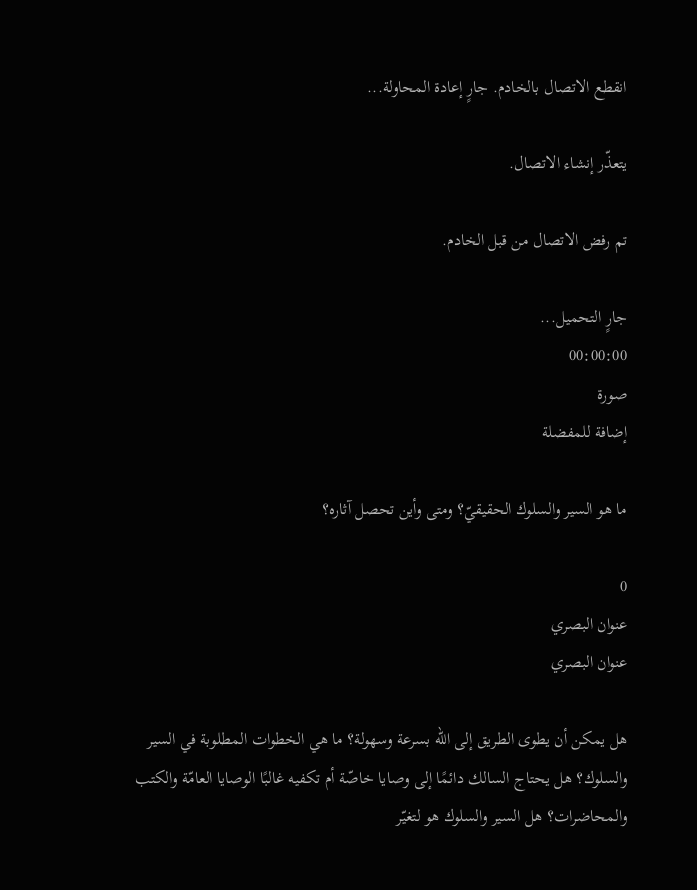انقطع الاتصال بالخادم. جارٍ إعادة المحاولة...

يتعذّر إنشاء الاتصال.

تم رفض الاتصال من قبل الخادم.

جارٍ التحميل...
00:00:00
صورة
إضافة للمفضلة

ما هو السير والسلوك الحقيقيّ؟ ومتى وأين تحصل آثاره؟

0
عنوان البصري
عنوان البصري

هل يمكن أن يطوى الطريق إلى الله بسرعة وسهولة؟ ما هي الخطوات المطلوبة في السير والسلوك؟ هل يحتاج السالك دائمًا إلى وصايا خاصّة أم تكفيه غالبًا الوصايا العامّة والكتب والمحاضرات؟ هل السير والسلوك هو لتغيّر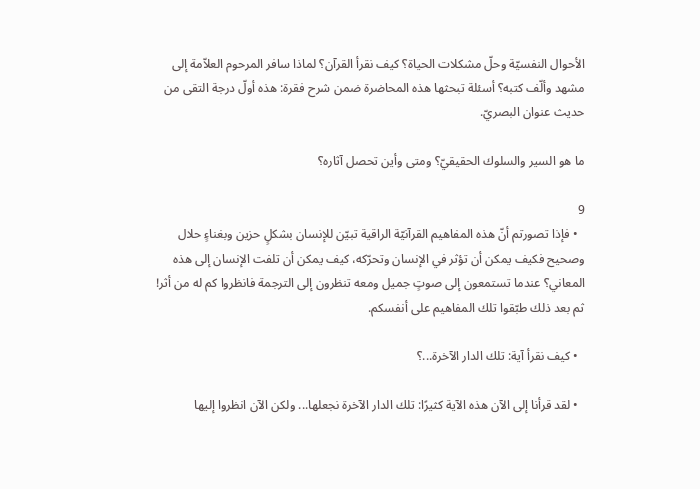الأحوال النفسيّة وحلّ مشكلات الحياة؟ كيف نقرأ القرآن؟ لماذا سافر المرحوم العلاّمة إلى مشهد وألّف كتبه؟ أسئلة تبحثها هذه المحاضرة ضمن شرح فقرة: هذه أولّ درجة التقى من حديث عنوان البصريّ.

ما هو السير والسلوك الحقيقيّ؟ ومتى وأين تحصل آثاره؟

9
  • فإذا تصورتم أنّ هذه المفاهيم القرآنيّة الراقية تبيّن للإنسان بشكلٍ حزين وبغناءٍ حلال وصحيح فكيف يمكن أن تؤثر في الإنسان وتحرّكه، كيف يمكن أن تلفت الإنسان إلى هذه المعاني؟ عندما تستمعون إلى صوتٍ جميل ومعه تنظرون إلى الترجمة فانظروا كم له من أثر! ثم بعد ذلك طبّقوا تلك المفاهيم على أنفسكم.

  • كيف نقرأ آية: تلك الدار الآخرة...؟

  • لقد قرأنا إلى الآن هذه الآية كثيرًا: تلك الدار الآخرة نجعلها... ولكن الآن انظروا إليها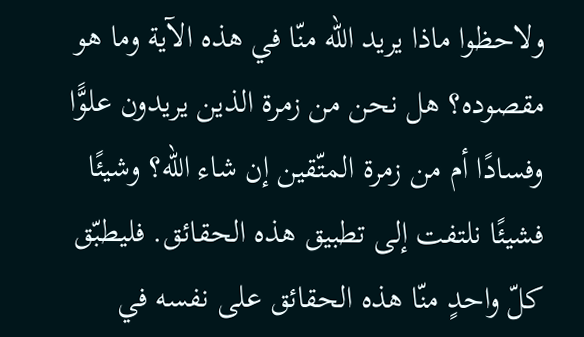ولاحظوا ماذا يريد الله منّا في هذه الآية وما هو مقصوده؟ هل نحن من زمرة الذين يريدون علوًّا وفسادًا أم من زمرة المتّقين إن شاء الله؟ وشيئًا فشيئًا نلتفت إلى تطبيق هذه الحقائق. فليطبّق كلّ واحدٍ منّا هذه الحقائق على نفسه في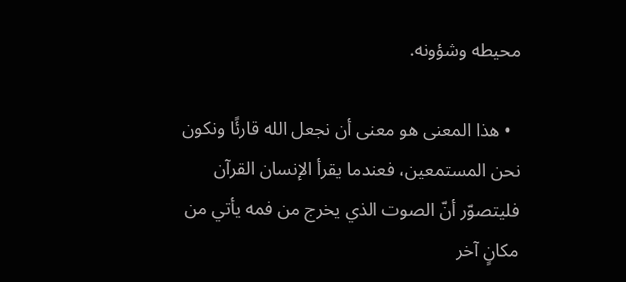محيطه وشؤونه.

  • هذا المعنى هو معنى أن نجعل الله قارئًا ونكون نحن المستمعين، فعندما يقرأ الإنسان القرآن فليتصوّر أنّ الصوت الذي يخرج من فمه يأتي من مكانٍ آخر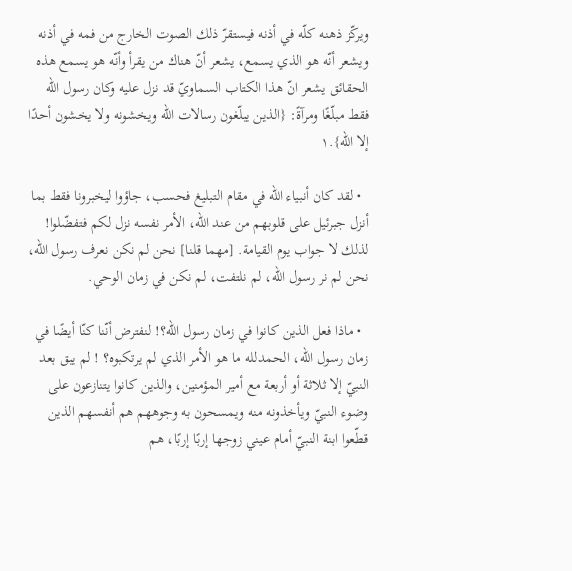ويركّز ذهنه كلّه في أذنه فيستقرّ ذلك الصوت الخارج من فمه في أذنه ويشعر أنّه هو الذي يسمع، يشعر أنّ هناك من يقرأ وأنّه هو يسمع هذه الحقائق يشعر انّ هذا الكتاب السماويّ قد نزل عليه وكان رسول الله فقط مبلّغًا ومرآةً: {الذين يبلّغون رسالات الله ويخشونه ولا يخشون أحدًا إلا الله}.۱

  • لقد كان أنبياء الله في مقام التبليغ فحسب، جاؤوا ليخبرونا فقط بما أنزل جبرئيل على قلوبهم من عند الله، الأمر نفسه نزل لكم فتفضّلوا! لذلك لا جواب يوم القيامة. [مهما قلنا] نحن لم نكن نعرف رسول الله، نحن لم نر رسول الله، لم نلتفت، لم نكن في زمان الوحي.

  • ماذا فعل الذين كانوا في زمان رسول الله؟! لنفترض أنّنا كنّا أيضًا في زمان رسول الله، الحمدلله ما هو الأمر الذي لم يرتكبوه؟ ! لم يبق بعد النبيّ إلا ثلاثة أو أربعة مع أمير المؤمنين، والذين كانوا يتنازعون على وضوء النبيّ ويأخذونه منه ويمسحون به وجوههم هم أنفسهم الذين قطّعوا ابنة النبيّ أمام عيني زوجها إربًا إربًا، هم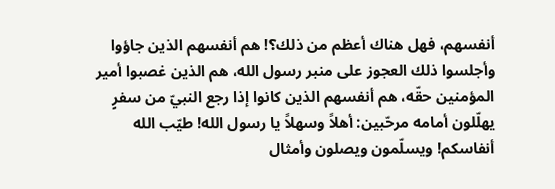أنفسهم، فهل هناك أعظم من ذلك؟! هم أنفسهم الذين جاؤوا وأجلسوا ذلك العجوز على منبر رسول الله، هم الذين غصبوا أمير المؤمنين حقّه، هم أنفسهم الذين كانوا إذا رجع النبيّ من سفرٍ يهلّلون أمامه مرحّبين: أهلاً وسهلاً يا رسول الله! طيّب الله أنفاسكم! ويسلّمون ويصلون وأمثال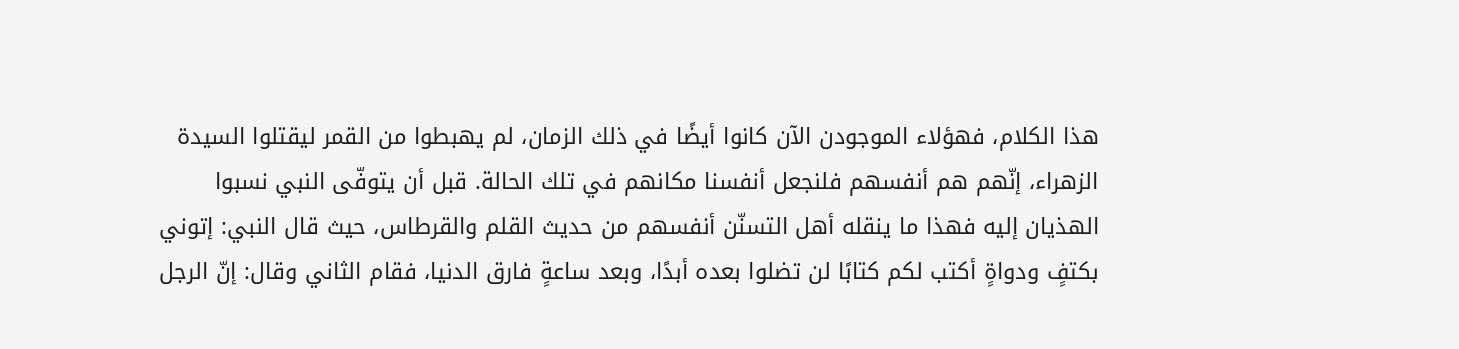هذا الكلام، فهؤلاء الموجودن الآن كانوا أيضًا في ذلك الزمان، لم يهبطوا من القمر ليقتلوا السيدة الزهراء، إنّهم هم أنفسهم فلنجعل أنفسنا مكانهم في تلك الحالة. قبل أن يتوفّى النبي نسبوا الهذيان إليه فهذا ما ينقله أهل التسنّن أنفسهم من حديث القلم والقرطاس، حيث قال النبي: إتوني بكتفٍ ودواةٍ أكتب لكم كتابًا لن تضلوا بعده أبدًا، وبعد ساعةٍ فارق الدنيا، فقام الثاني وقال: إنّ الرجل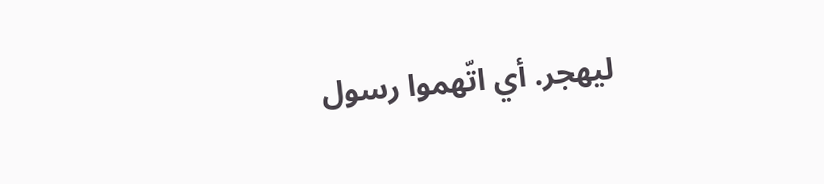ليهجر. أي اتّهموا رسول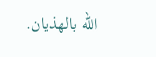الله بالهذيان.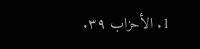1. الأحزاب ٣٩.